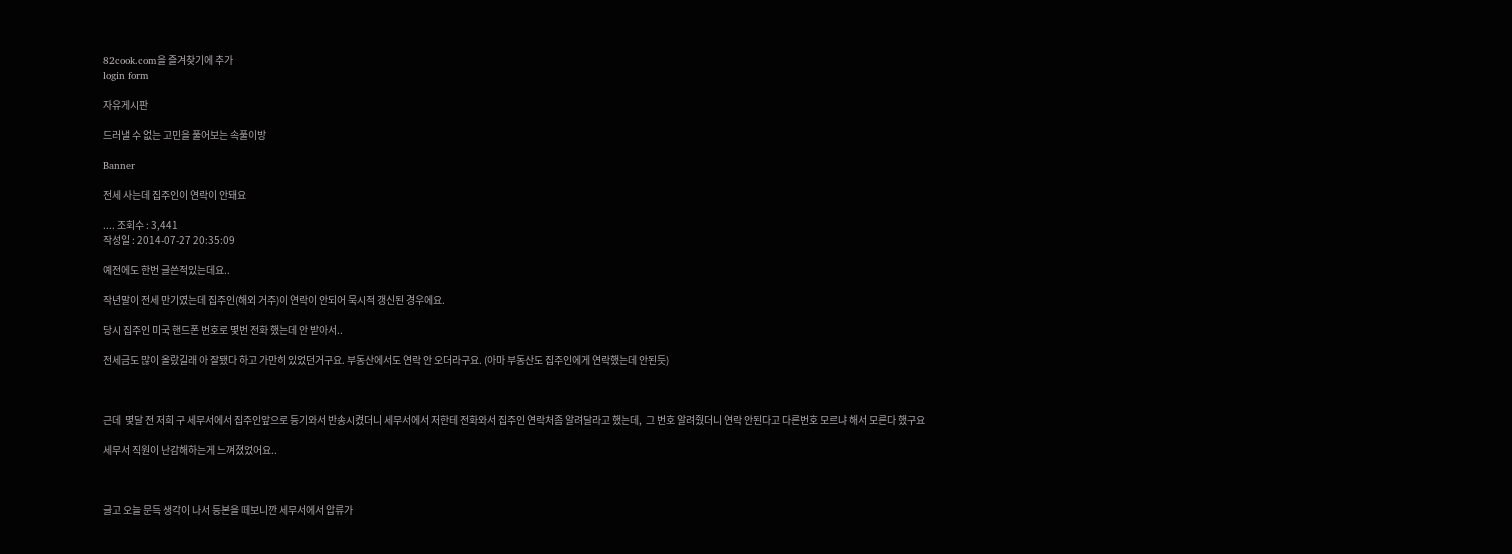82cook.com을 즐겨찾기에 추가
login form

자유게시판

드러낼 수 없는 고민을 풀어보는 속풀이방

Banner

전세 사는데 집주인이 연락이 안돼요

.... 조회수 : 3,441
작성일 : 2014-07-27 20:35:09

예전에도 한번 글쓴적있는데요..

작년말이 전세 만기였는데 집주인(해외 거주)이 연락이 안되어 묵시적 갱신된 경우에요.

당시 집주인 미국 핸드폰 번호로 몇번 전화 했는데 안 받아서..

전세금도 많이 올랐길래 아 잘됐다 하고 가만히 있었던거구요. 부동산에서도 연락 안 오더라구요. (아마 부동산도 집주인에게 연락했는데 안된듯)



근데  몇달 전 저희 구 세무서에서 집주인앞으로 등기와서 반송시켰더니 세무서에서 저한테 전화와서 집주인 연락처좀 알려달라고 했는데,  그 번호 알려줬더니 연락 안된다고 다른번호 모르냐 해서 모른다 했구요

세무서 직원이 난감해하는게 느껴졌었어요..



글고 오늘 문득 생각이 나서 등본을 떼보니깐 세무서에서 압류가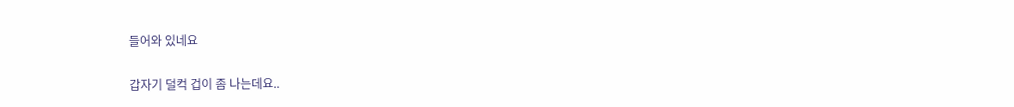들어와 있네요

갑자기 덜컥 겁이 좀 나는데요..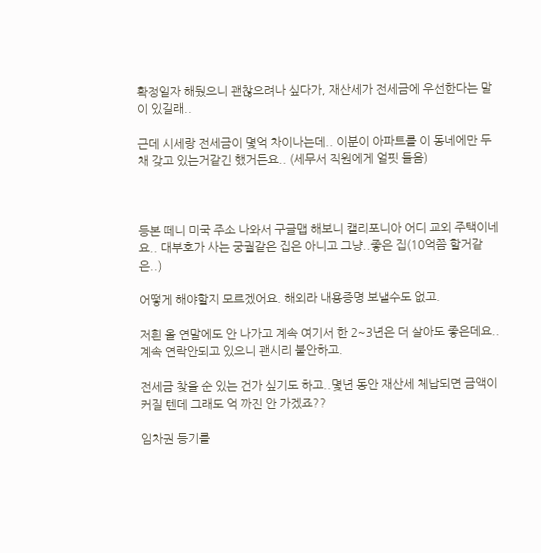확정일자 해뒀으니 괜찮으려나 싶다가, 재산세가 전세금에 우선한다는 말이 있길래..

근데 시세랑 전세금이 몇억 차이나는데.. 이분이 아파트를 이 동네에만 두채 갖고 있는거같긴 했거든요.. (세무서 직원에게 얼핏 들음)



등본 떼니 미국 주소 나와서 구글맵 해보니 캘리포니아 어디 교외 주택이네요.. 대부호가 사는 궁궐같은 집은 아니고 그냥..좋은 집(10억쯤 할거같은..)

어떻게 해야할지 모르겠어요. 해외라 내용증명 보낼수도 없고.

저흰 올 연말에도 안 나가고 계속 여기서 한 2~3년은 더 살아도 좋은데요.. 계속 연락안되고 있으니 괜시리 불안하고.

전세금 찾을 순 있는 건가 싶기도 하고..몇년 동안 재산세 체납되면 금액이 커질 텐데 그래도 억 까진 안 가겠죠??

임차권 등기를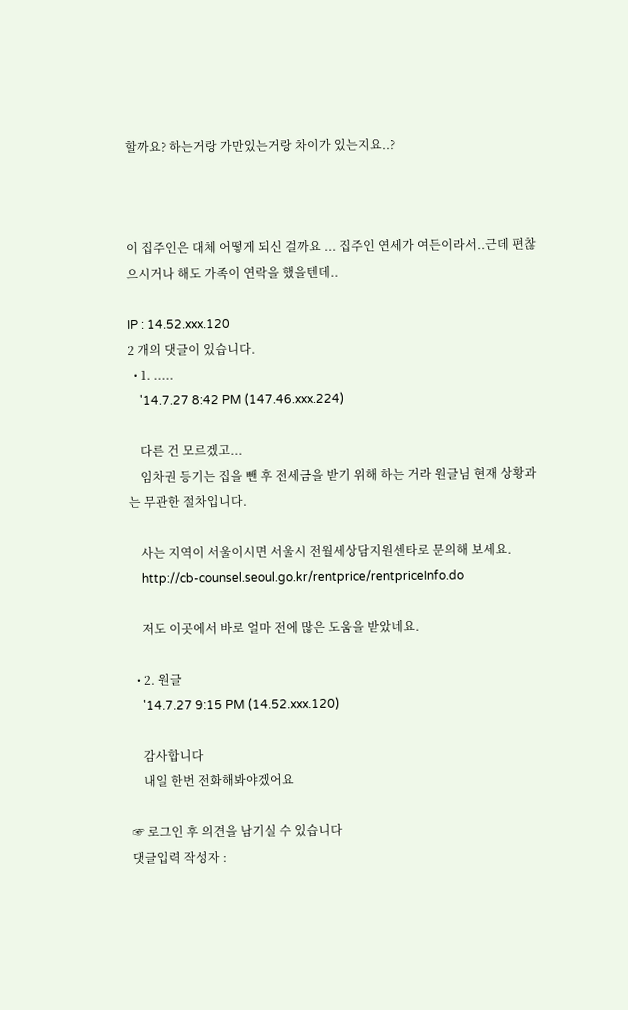할까요? 하는거랑 가만있는거랑 차이가 있는지요..?



이 집주인은 대체 어떻게 되신 걸까요 ... 집주인 연세가 여든이라서..근데 편찮으시거나 해도 가족이 연락을 했을텐데..

IP : 14.52.xxx.120
2 개의 댓글이 있습니다.
  • 1. .....
    '14.7.27 8:42 PM (147.46.xxx.224)

    다른 건 모르겠고...
    임차권 등기는 집을 뺀 후 전세금을 받기 위해 하는 거라 원글님 현재 상황과는 무관한 절차입니다.

    사는 지역이 서울이시면 서울시 전월세상담지원센타로 문의해 보세요.
    http://cb-counsel.seoul.go.kr/rentprice/rentpriceInfo.do

    저도 이곳에서 바로 얼마 전에 많은 도움을 받았네요.

  • 2. 원글
    '14.7.27 9:15 PM (14.52.xxx.120)

    감사합니다
    내일 한번 전화해봐야겠어요

☞ 로그인 후 의견을 남기실 수 있습니다
댓글입력 작성자 :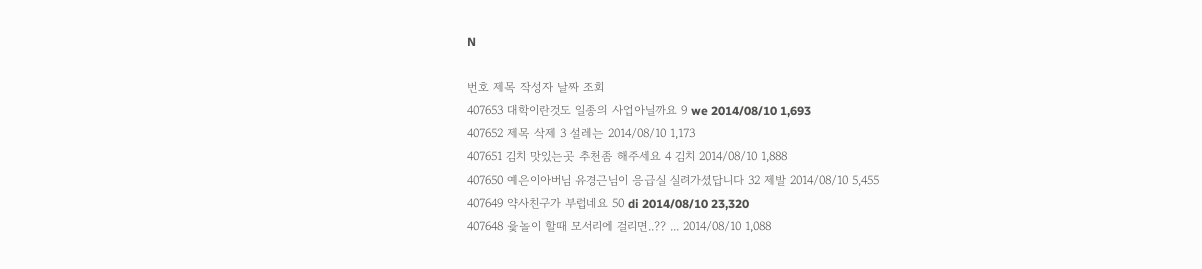N

번호 제목 작성자 날짜 조회
407653 대학이란것도 일종의 사업아닐까요 9 we 2014/08/10 1,693
407652 제목 삭제 3 설레는 2014/08/10 1,173
407651 김치 맛있는곳 추천좀 해주세요 4 김치 2014/08/10 1,888
407650 예은이아버님 유경근님이 응급실 실려가셨답니다 32 제발 2014/08/10 5,455
407649 약사친구가 부럽네요 50 di 2014/08/10 23,320
407648 윷놀이 할때 모서리에 걸리면..?? ... 2014/08/10 1,088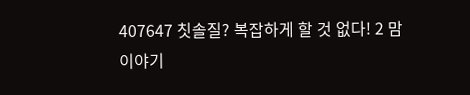407647 칫솔질? 복잡하게 할 것 없다! 2 맘이야기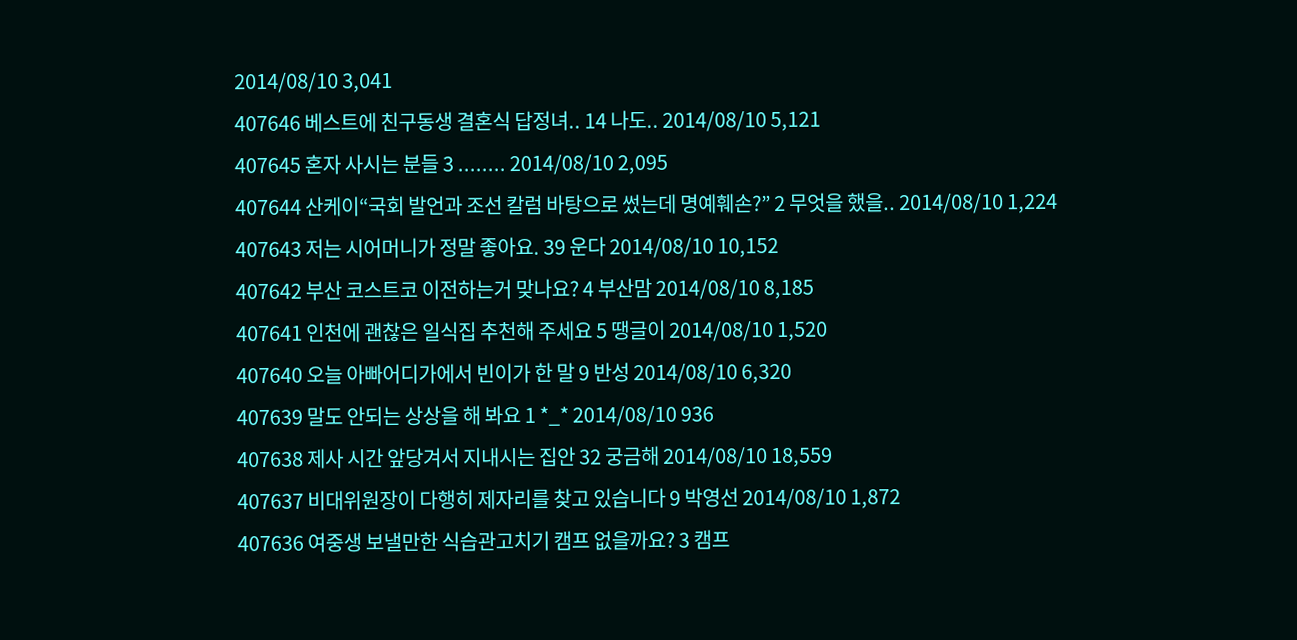2014/08/10 3,041
407646 베스트에 친구동생 결혼식 답정녀.. 14 나도.. 2014/08/10 5,121
407645 혼자 사시는 분들 3 ........ 2014/08/10 2,095
407644 산케이“국회 발언과 조선 칼럼 바탕으로 썼는데 명예훼손?” 2 무엇을 했을.. 2014/08/10 1,224
407643 저는 시어머니가 정말 좋아요. 39 운다 2014/08/10 10,152
407642 부산 코스트코 이전하는거 맞나요? 4 부산맘 2014/08/10 8,185
407641 인천에 괜찮은 일식집 추천해 주세요 5 땡글이 2014/08/10 1,520
407640 오늘 아빠어디가에서 빈이가 한 말 9 반성 2014/08/10 6,320
407639 말도 안되는 상상을 해 봐요 1 *_* 2014/08/10 936
407638 제사 시간 앞당겨서 지내시는 집안 32 궁금해 2014/08/10 18,559
407637 비대위원장이 다행히 제자리를 찾고 있습니다 9 박영선 2014/08/10 1,872
407636 여중생 보낼만한 식습관고치기 캠프 없을까요? 3 캠프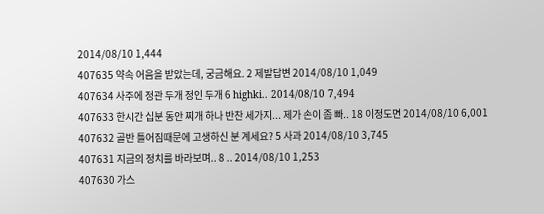2014/08/10 1,444
407635 약속 어음을 받았는데, 궁금해요. 2 제발답변 2014/08/10 1,049
407634 사주에 정관 두개 정인 두개 6 highki.. 2014/08/10 7,494
407633 한시간 십분 동안 찌개 하나 반찬 세가지... 제가 손이 좀 빠.. 18 이정도면 2014/08/10 6,001
407632 골반 틀어짐때문에 고생하신 분 계세요? 5 사과 2014/08/10 3,745
407631 지금의 정치를 바라보며.. 8 .. 2014/08/10 1,253
407630 가스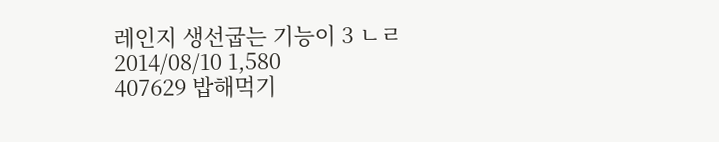레인지 생선굽는 기능이 3 ㄴㄹ 2014/08/10 1,580
407629 밥해먹기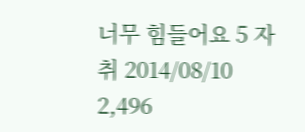너무 힘들어요 5 자취 2014/08/10 2,496